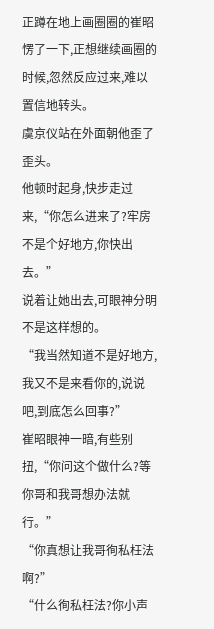正蹲在地上画圈圈的崔昭愣了一下,正想继续画圈的时候,忽然反应过来,难以置信地转头。
虞京仪站在外面朝他歪了歪头。
他顿时起身,快步走过来,“你怎么进来了?牢房不是个好地方,你快出去。”
说着让她出去,可眼神分明不是这样想的。
“我当然知道不是好地方,我又不是来看你的,说说吧,到底怎么回事?”
崔昭眼神一暗,有些别扭,“你问这个做什么?等你哥和我哥想办法就行。”
“你真想让我哥徇私枉法啊?”
“什么徇私枉法?你小声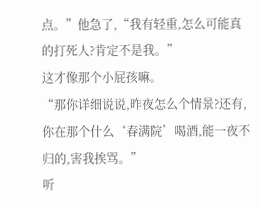点。”他急了,“我有轻重,怎么可能真的打死人?肯定不是我。”
这才像那个小屁孩嘛。
“那你详细说说,昨夜怎么个情景?还有,你在那个什么‘春满院’喝酒,能一夜不归的,害我挨骂。”
听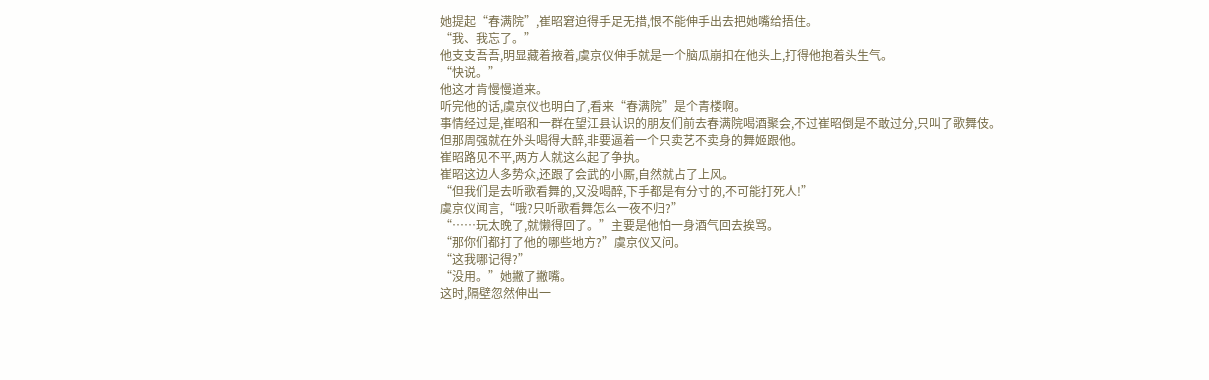她提起“春满院”,崔昭窘迫得手足无措,恨不能伸手出去把她嘴给捂住。
“我、我忘了。”
他支支吾吾,明显藏着掖着,虞京仪伸手就是一个脑瓜崩扣在他头上,打得他抱着头生气。
“快说。”
他这才肯慢慢道来。
听完他的话,虞京仪也明白了,看来“春满院”是个青楼啊。
事情经过是,崔昭和一群在望江县认识的朋友们前去春满院喝酒聚会,不过崔昭倒是不敢过分,只叫了歌舞伎。
但那周强就在外头喝得大醉,非要逼着一个只卖艺不卖身的舞姬跟他。
崔昭路见不平,两方人就这么起了争执。
崔昭这边人多势众,还跟了会武的小厮,自然就占了上风。
“但我们是去听歌看舞的,又没喝醉,下手都是有分寸的,不可能打死人!”
虞京仪闻言,“哦?只听歌看舞怎么一夜不归?”
“……玩太晚了,就懒得回了。”主要是他怕一身酒气回去挨骂。
“那你们都打了他的哪些地方?”虞京仪又问。
“这我哪记得?”
“没用。”她撇了撇嘴。
这时,隔壁忽然伸出一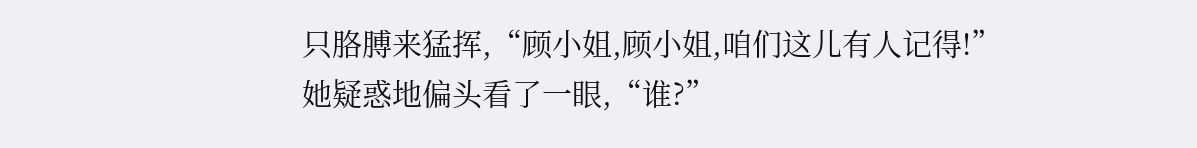只胳膊来猛挥,“顾小姐,顾小姐,咱们这儿有人记得!”
她疑惑地偏头看了一眼,“谁?”